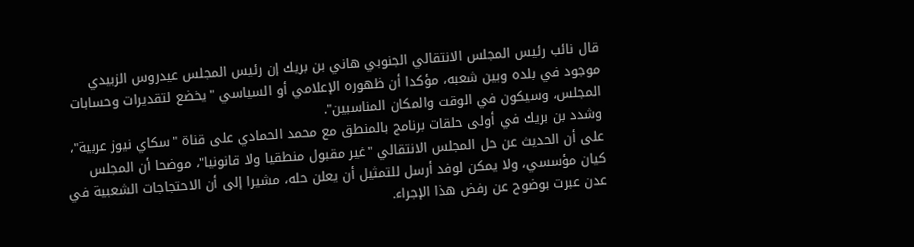قال نائب رئيس المجلس الانتقالي الجنوبي هاني بن بريك إن رئيس المجلس عيدروس الزبيدي موجود في بلده وبين شعبه، مؤكدا أن ظهوره الإعلامي أو السياسي "يخضع لتقديرات وحسابات المجلس، وسيكون في الوقت والمكان المناسبين".
وشدد بن بريك في أولى حلقات برنامج بالمنطق مع محمد الحمادي على قناة "سكاي نيوز عربية"، على أن الحديث عن حل المجلس الانتقالي "غير مقبول منطقيا ولا قانونيا"، موضحا أن المجلس كيان مؤسسي، ولا يمكن لوفد أرسل للتمثيل أن يعلن حله، مشيرا إلى أن الاحتجاجات الشعبية في عدن عبرت بوضوح عن رفض هذا الإجراء.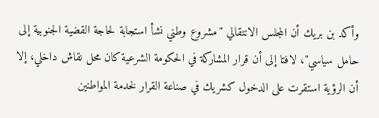وأكد بن بريك أن المجلس الانتقالي "مشروع وطني نشأ استجابة لحاجة القضية الجنوبية إلى حامل سياسي"، لافتا إلى أن قرار المشاركة في الحكومة الشرعية كان محل نقاش داخلي، إلا أن الرؤية استقرت على الدخول كشريك في صناعة القرار لخدمة المواطنين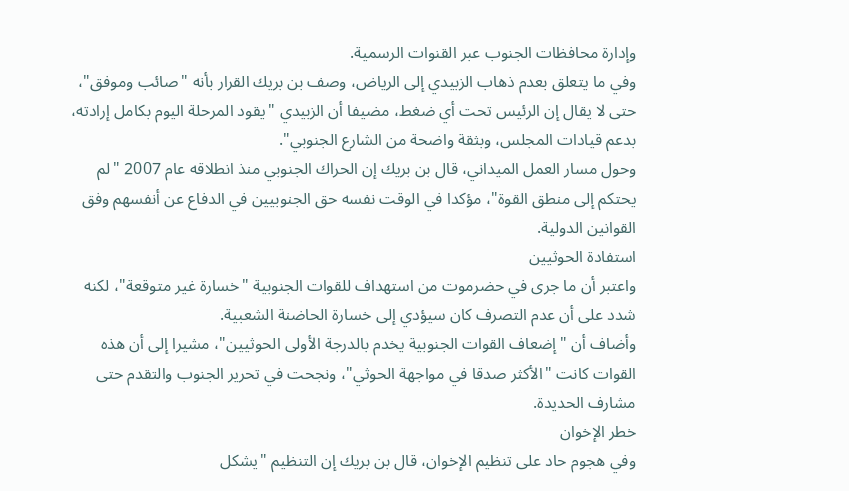وإدارة محافظات الجنوب عبر القنوات الرسمية.
وفي ما يتعلق بعدم ذهاب الزبيدي إلى الرياض، وصف بن بريك القرار بأنه "صائب وموفق"، حتى لا يقال إن الرئيس تحت أي ضغط، مضيفا أن الزبيدي "يقود المرحلة اليوم بكامل إرادته، بدعم قيادات المجلس، وبثقة واضحة من الشارع الجنوبي".
وحول مسار العمل الميداني، قال بن بريك إن الحراك الجنوبي منذ انطلاقه عام 2007 "لم يحتكم إلى منطق القوة"، مؤكدا في الوقت نفسه حق الجنوبيين في الدفاع عن أنفسهم وفق القوانين الدولية.
استفادة الحوثيين
واعتبر أن ما جرى في حضرموت من استهداف للقوات الجنوبية "خسارة غير متوقعة"، لكنه شدد على أن عدم التصرف كان سيؤدي إلى خسارة الحاضنة الشعبية.
وأضاف أن "إضعاف القوات الجنوبية يخدم بالدرجة الأولى الحوثيين"، مشيرا إلى أن هذه القوات كانت "الأكثر صدقا في مواجهة الحوثي"، ونجحت في تحرير الجنوب والتقدم حتى مشارف الحديدة.
خطر الإخوان
وفي هجوم حاد على تنظيم الإخوان، قال بن بريك إن التنظيم "يشكل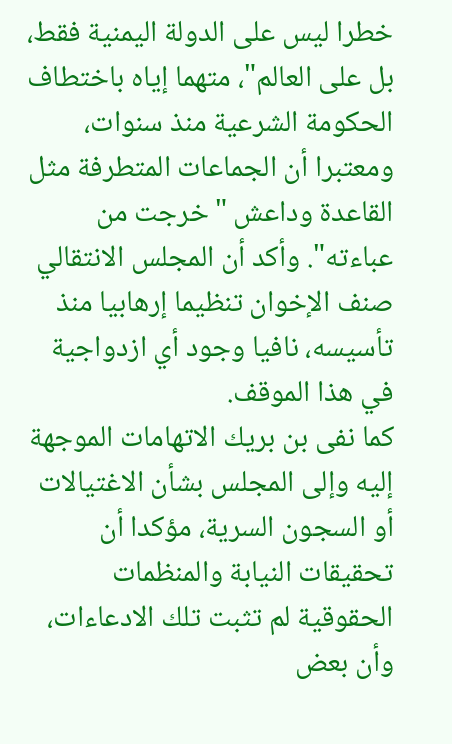خطرا ليس على الدولة اليمنية فقط، بل على العالم"، متهما إياه باختطاف الحكومة الشرعية منذ سنوات، ومعتبرا أن الجماعات المتطرفة مثل القاعدة وداعش "خرجت من عباءته". وأكد أن المجلس الانتقالي صنف الإخوان تنظيما إرهابيا منذ تأسيسه، نافيا وجود أي ازدواجية في هذا الموقف.
كما نفى بن بريك الاتهامات الموجهة إليه وإلى المجلس بشأن الاغتيالات أو السجون السرية، مؤكدا أن تحقيقات النيابة والمنظمات الحقوقية لم تثبت تلك الادعاءات، وأن بعض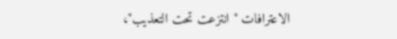الاعترافات "انتزعت تحت التعذيب"،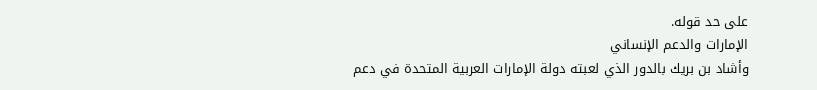على حد قوله.
الإمارات والدعم الإنساني
وأشاد بن بريك بالدور الذي لعبته دولة الإمارات العربية المتحدة في دعم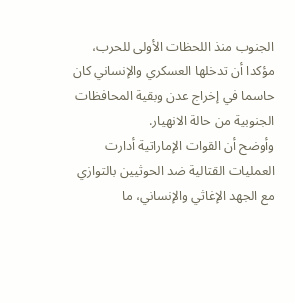الجنوب منذ اللحظات الأولى للحرب، مؤكدا أن تدخلها العسكري والإنساني كان حاسما في إخراج عدن وبقية المحافظات الجنوبية من حالة الانهيار.
وأوضح أن القوات الإماراتية أدارت العمليات القتالية ضد الحوثيين بالتوازي مع الجهد الإغاثي والإنساني، ما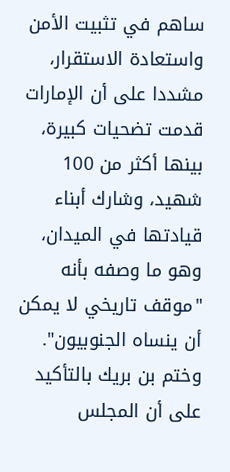ساهم في تثبيت الأمن واستعادة الاستقرار، مشددا على أن الإمارات قدمت تضحيات كبيرة، بينها أكثر من 100 شهيد، وشارك أبناء قيادتها في الميدان، وهو ما وصفه بأنه "موقف تاريخي لا يمكن أن ينساه الجنوبيون".
وختم بن بريك بالتأكيد على أن المجلس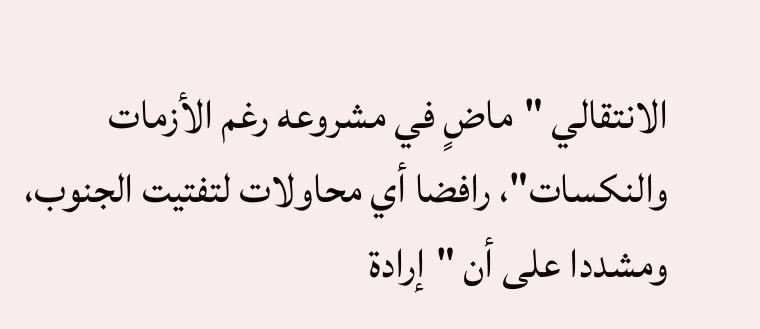الانتقالي "ماضٍ في مشروعه رغم الأزمات والنكسات"، رافضا أي محاولات لتفتيت الجنوب، ومشددا على أن "إرادة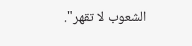الشعوب لا تقهر".